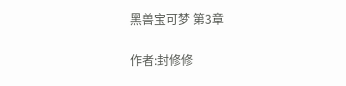黑兽宝可梦 第3章

作者:封修修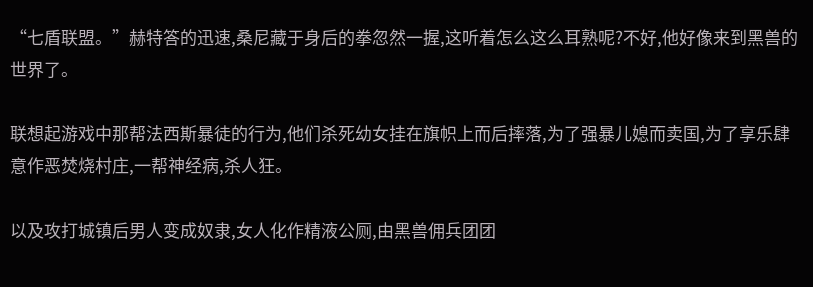“七盾联盟。”赫特答的迅速,桑尼藏于身后的拳忽然一握,这听着怎么这么耳熟呢?不好,他好像来到黑兽的世界了。

联想起游戏中那帮法西斯暴徒的行为,他们杀死幼女挂在旗帜上而后摔落,为了强暴儿媳而卖国,为了享乐肆意作恶焚烧村庄,一帮神经病,杀人狂。

以及攻打城镇后男人变成奴隶,女人化作精液公厕,由黑兽佣兵团团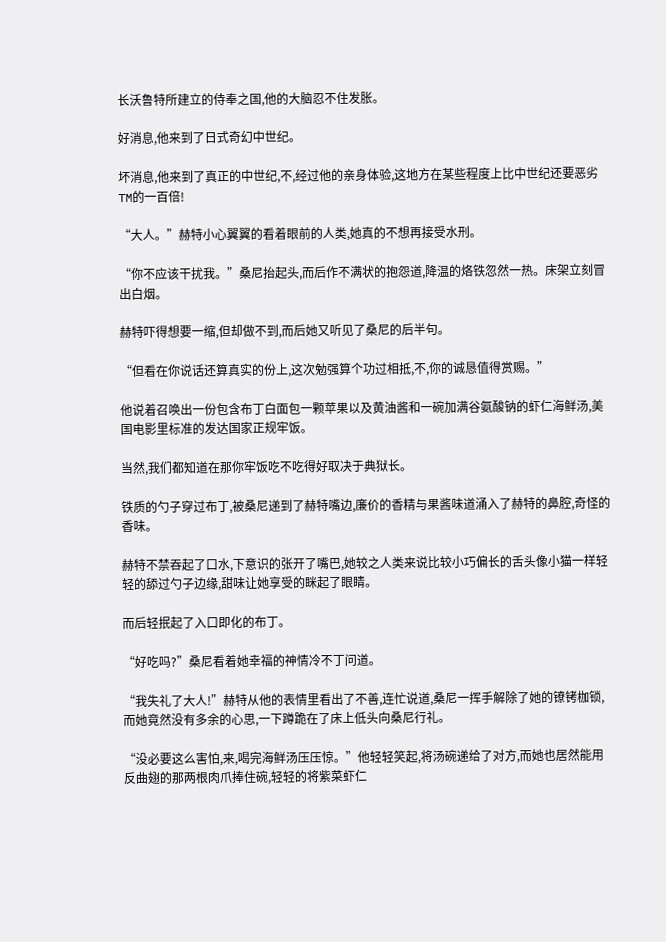长沃鲁特所建立的侍奉之国,他的大脑忍不住发胀。

好消息,他来到了日式奇幻中世纪。

坏消息,他来到了真正的中世纪,不,经过他的亲身体验,这地方在某些程度上比中世纪还要恶劣TM的一百倍!

“大人。”赫特小心翼翼的看着眼前的人类,她真的不想再接受水刑。

“你不应该干扰我。”桑尼抬起头,而后作不满状的抱怨道,降温的烙铁忽然一热。床架立刻冒出白烟。

赫特吓得想要一缩,但却做不到,而后她又听见了桑尼的后半句。

“但看在你说话还算真实的份上,这次勉强算个功过相抵,不,你的诚恳值得赏赐。”

他说着召唤出一份包含布丁白面包一颗苹果以及黄油酱和一碗加满谷氨酸钠的虾仁海鲜汤,美国电影里标准的发达国家正规牢饭。

当然,我们都知道在那你牢饭吃不吃得好取决于典狱长。

铁质的勺子穿过布丁,被桑尼递到了赫特嘴边,廉价的香精与果酱味道涌入了赫特的鼻腔,奇怪的香味。

赫特不禁吞起了口水,下意识的张开了嘴巴,她较之人类来说比较小巧偏长的舌头像小猫一样轻轻的舔过勺子边缘,甜味让她享受的眯起了眼睛。

而后轻抿起了入口即化的布丁。

“好吃吗?”桑尼看着她幸福的神情冷不丁问道。

“我失礼了大人!”赫特从他的表情里看出了不善,连忙说道,桑尼一挥手解除了她的镣铐枷锁,而她竟然没有多余的心思,一下蹲跪在了床上低头向桑尼行礼。

“没必要这么害怕,来,喝完海鲜汤压压惊。”他轻轻笑起,将汤碗递给了对方,而她也居然能用反曲翅的那两根肉爪捧住碗,轻轻的将紫菜虾仁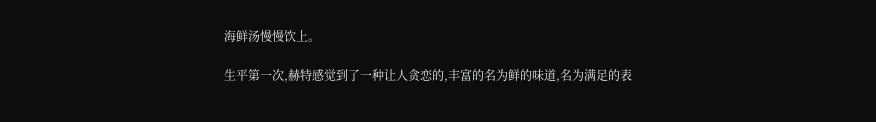海鲜汤慢慢饮上。

生平第一次,赫特感觉到了一种让人贪恋的,丰富的名为鲜的味道,名为满足的表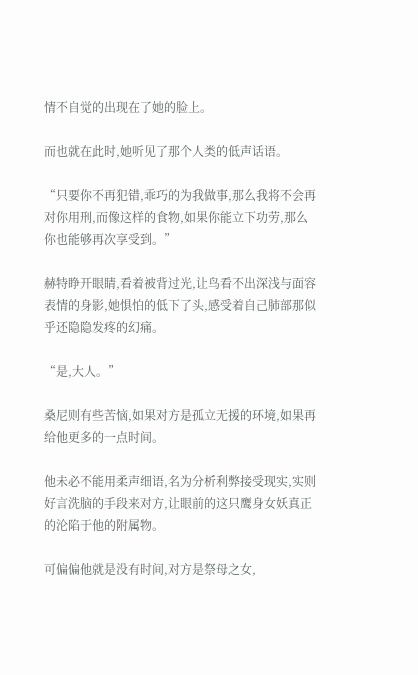情不自觉的出现在了她的脸上。

而也就在此时,她听见了那个人类的低声话语。

“只要你不再犯错,乖巧的为我做事,那么我将不会再对你用刑,而像这样的食物,如果你能立下功劳,那么你也能够再次享受到。”

赫特睁开眼睛,看着被背过光,让鸟看不出深浅与面容表情的身影,她惧怕的低下了头,感受着自己肺部那似乎还隐隐发疼的幻痛。

“是,大人。”

桑尼则有些苦恼,如果对方是孤立无援的环境,如果再给他更多的一点时间。

他未必不能用柔声细语,名为分析利弊接受现实,实则好言洗脑的手段来对方,让眼前的这只鹰身女妖真正的沦陷于他的附属物。

可偏偏他就是没有时间,对方是祭母之女,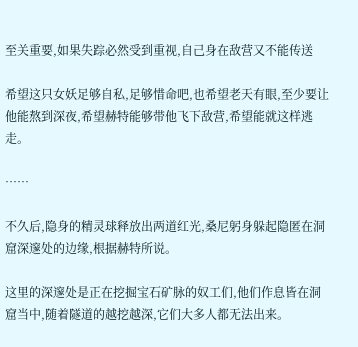至关重要,如果失踪必然受到重视,自己身在敌营又不能传送

希望这只女妖足够自私,足够惜命吧,也希望老天有眼,至少要让他能熬到深夜,希望赫特能够带他飞下敌营,希望能就这样逃走。

……

不久后,隐身的精灵球释放出两道红光,桑尼躬身躲起隐匿在洞窟深邃处的边缘,根据赫特所说。

这里的深邃处是正在挖掘宝石矿脉的奴工们,他们作息皆在洞窟当中,随着隧道的越挖越深,它们大多人都无法出来。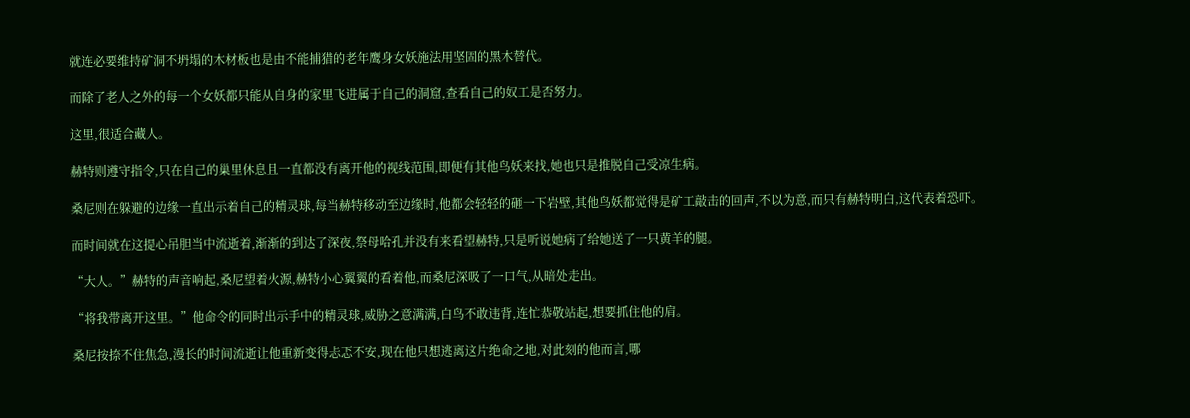就连必要维持矿洞不坍塌的木材板也是由不能捕猎的老年鹰身女妖施法用坚固的黑木替代。

而除了老人之外的每一个女妖都只能从自身的家里飞进属于自己的洞窟,查看自己的奴工是否努力。

这里,很适合藏人。

赫特则遵守指令,只在自己的巢里休息且一直都没有离开他的视线范围,即便有其他鸟妖来找,她也只是推脱自己受凉生病。

桑尼则在躲避的边缘一直出示着自己的精灵球,每当赫特移动至边缘时,他都会轻轻的砸一下岩壁,其他鸟妖都觉得是矿工敲击的回声,不以为意,而只有赫特明白,这代表着恐吓。

而时间就在这提心吊胆当中流逝着,渐渐的到达了深夜,祭母哈孔并没有来看望赫特,只是听说她病了给她送了一只黄羊的腿。

“大人。”赫特的声音响起,桑尼望着火源,赫特小心翼翼的看着他,而桑尼深吸了一口气,从暗处走出。

“将我带离开这里。”他命令的同时出示手中的精灵球,威胁之意满满,白鸟不敢违背,连忙恭敬站起,想要抓住他的肩。

桑尼按捺不住焦急,漫长的时间流逝让他重新变得忐忑不安,现在他只想逃离这片绝命之地,对此刻的他而言,哪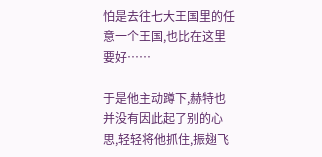怕是去往七大王国里的任意一个王国,也比在这里要好……

于是他主动蹲下,赫特也并没有因此起了别的心思,轻轻将他抓住,振翅飞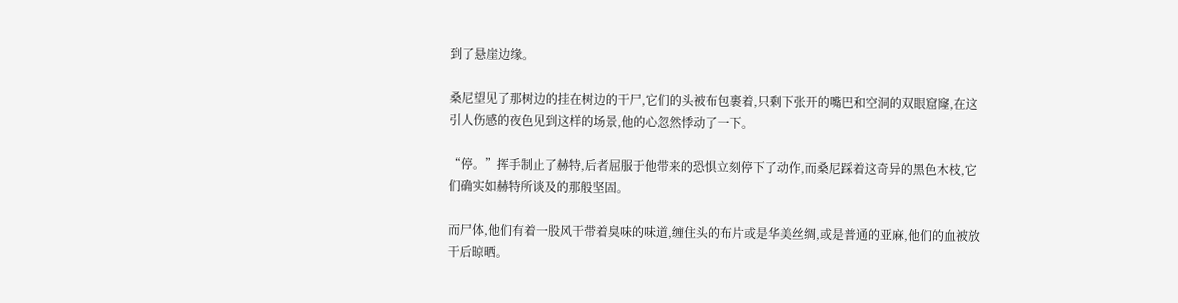到了悬崖边缘。

桑尼望见了那树边的挂在树边的干尸,它们的头被布包裹着,只剩下张开的嘴巴和空洞的双眼窟窿,在这引人伤感的夜色见到这样的场景,他的心忽然悸动了一下。

“停。”挥手制止了赫特,后者屈服于他带来的恐惧立刻停下了动作,而桑尼踩着这奇异的黑色木枝,它们确实如赫特所谈及的那般坚固。

而尸体,他们有着一股风干带着臭味的味道,缠住头的布片或是华美丝绸,或是普通的亚麻,他们的血被放干后晾晒。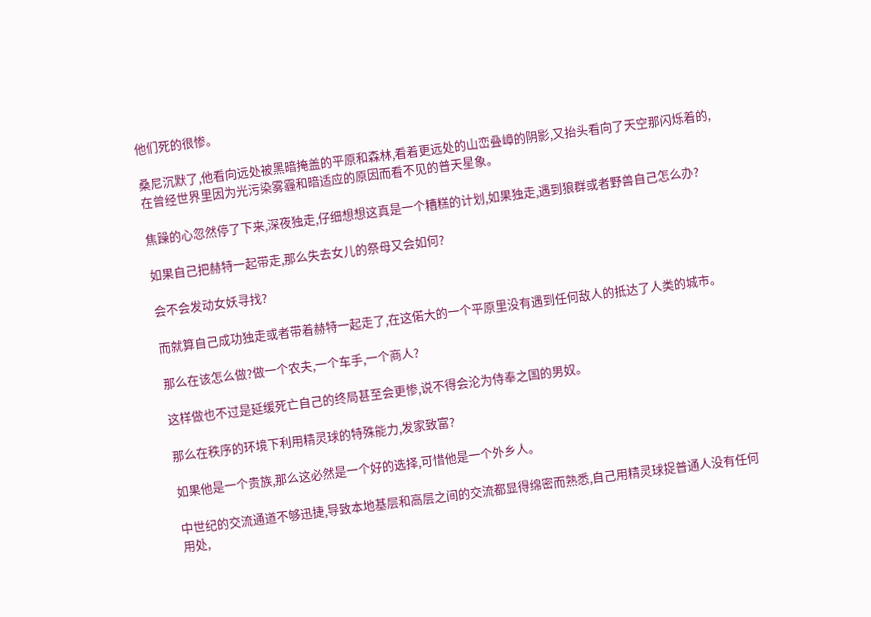他们死的很惨。

桑尼沉默了,他看向远处被黑暗掩盖的平原和森林,看着更远处的山峦叠嶂的阴影,又抬头看向了天空那闪烁着的,在曾经世界里因为光污染雾霾和暗适应的原因而看不见的普天星象。

焦躁的心忽然停了下来,深夜独走,仔细想想这真是一个糟糕的计划,如果独走,遇到狼群或者野兽自己怎么办?

如果自己把赫特一起带走,那么失去女儿的祭母又会如何?

会不会发动女妖寻找?

而就算自己成功独走或者带着赫特一起走了,在这偌大的一个平原里没有遇到任何敌人的抵达了人类的城市。

那么在该怎么做?做一个农夫,一个车手,一个商人?

这样做也不过是延缓死亡自己的终局甚至会更惨,说不得会沦为侍奉之国的男奴。

那么在秩序的环境下利用精灵球的特殊能力,发家致富?

如果他是一个贵族,那么这必然是一个好的选择,可惜他是一个外乡人。

中世纪的交流通道不够迅捷,导致本地基层和高层之间的交流都显得绵密而熟悉,自己用精灵球捉普通人没有任何用处,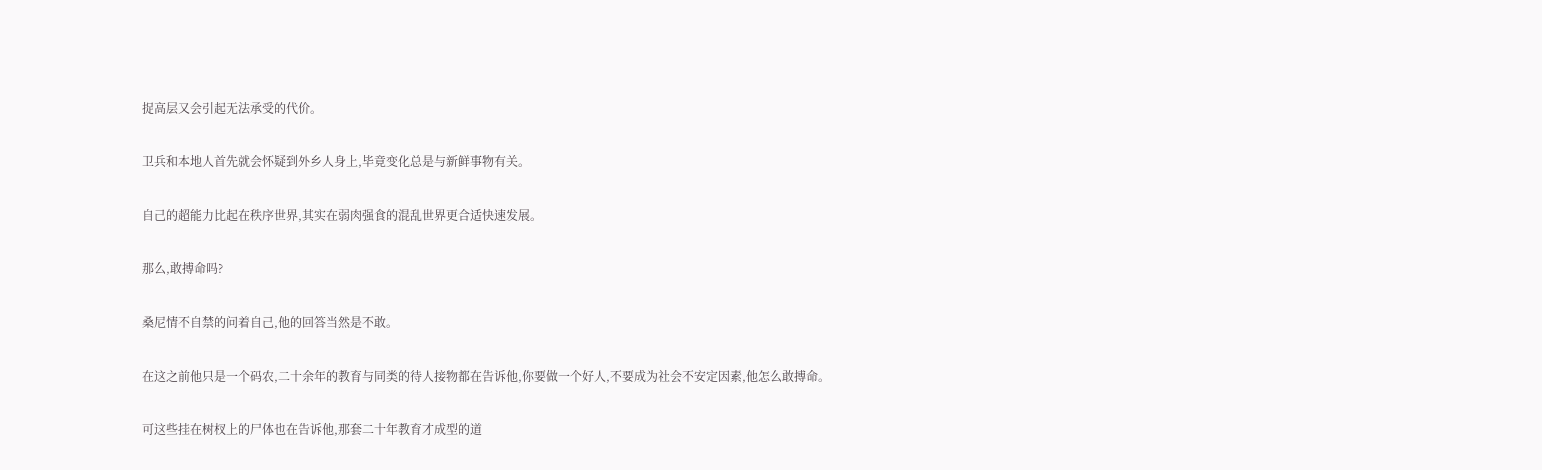捉高层又会引起无法承受的代价。

卫兵和本地人首先就会怀疑到外乡人身上,毕竟变化总是与新鲜事物有关。

自己的超能力比起在秩序世界,其实在弱肉强食的混乱世界更合适快速发展。

那么,敢搏命吗?

桑尼情不自禁的问着自己,他的回答当然是不敢。

在这之前他只是一个码农,二十余年的教育与同类的待人接物都在告诉他,你要做一个好人,不要成为社会不安定因素,他怎么敢搏命。

可这些挂在树杈上的尸体也在告诉他,那套二十年教育才成型的道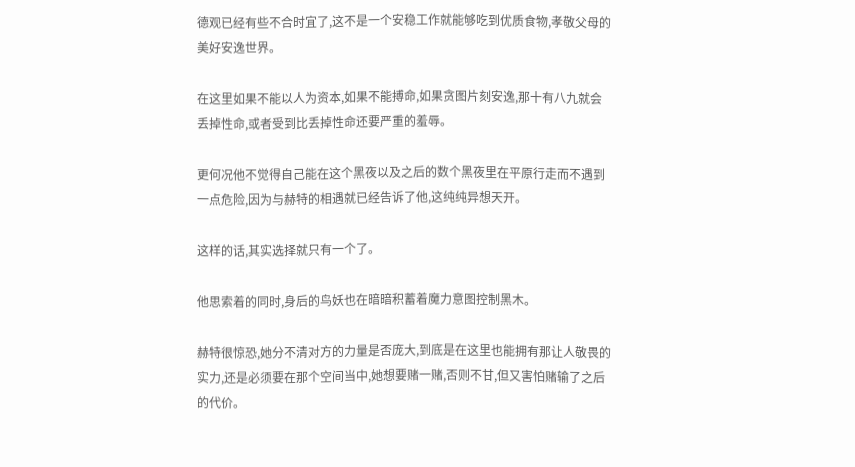德观已经有些不合时宜了,这不是一个安稳工作就能够吃到优质食物,孝敬父母的美好安逸世界。

在这里如果不能以人为资本,如果不能搏命,如果贪图片刻安逸,那十有八九就会丢掉性命,或者受到比丢掉性命还要严重的羞辱。

更何况他不觉得自己能在这个黑夜以及之后的数个黑夜里在平原行走而不遇到一点危险,因为与赫特的相遇就已经告诉了他,这纯纯异想天开。

这样的话,其实选择就只有一个了。

他思索着的同时,身后的鸟妖也在暗暗积蓄着魔力意图控制黑木。

赫特很惊恐,她分不清对方的力量是否庞大,到底是在这里也能拥有那让人敬畏的实力,还是必须要在那个空间当中,她想要赌一赌,否则不甘,但又害怕赌输了之后的代价。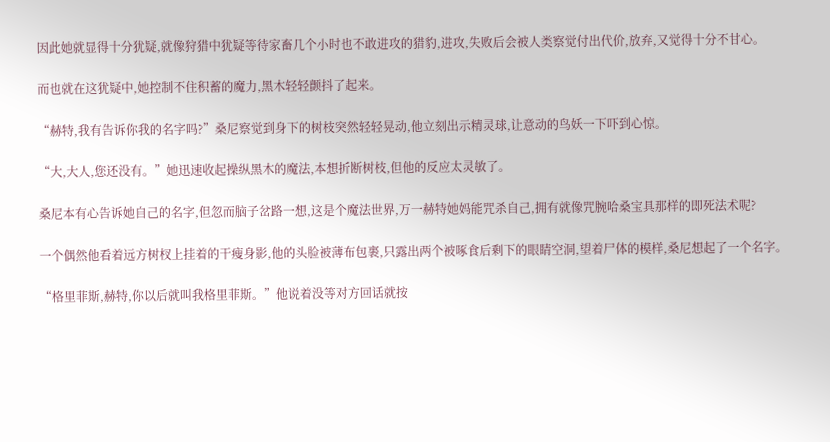因此她就显得十分犹疑,就像狩猎中犹疑等待家畜几个小时也不敢进攻的猎豹,进攻,失败后会被人类察觉付出代价,放弃,又觉得十分不甘心。

而也就在这犹疑中,她控制不住积蓄的魔力,黑木轻轻颤抖了起来。

“赫特,我有告诉你我的名字吗?”桑尼察觉到身下的树枝突然轻轻晃动,他立刻出示精灵球,让意动的鸟妖一下吓到心惊。

“大,大人,您还没有。”她迅速收起操纵黑木的魔法,本想折断树枝,但他的反应太灵敏了。

桑尼本有心告诉她自己的名字,但忽而脑子岔路一想,这是个魔法世界,万一赫特她妈能咒杀自己,拥有就像咒腕哈桑宝具那样的即死法术呢?

一个偶然他看着远方树杈上挂着的干瘦身影,他的头脸被薄布包裹,只露出两个被啄食后剩下的眼睛空洞,望着尸体的模样,桑尼想起了一个名字。

“格里菲斯,赫特,你以后就叫我格里菲斯。”他说着没等对方回话就按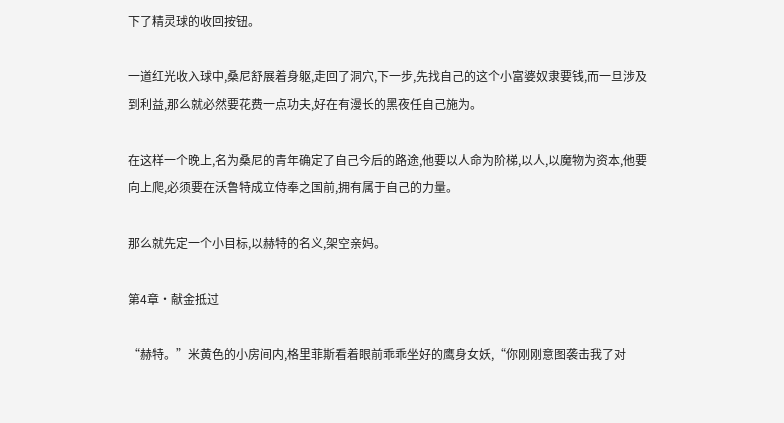下了精灵球的收回按钮。

一道红光收入球中,桑尼舒展着身躯,走回了洞穴,下一步,先找自己的这个小富婆奴隶要钱,而一旦涉及到利益,那么就必然要花费一点功夫,好在有漫长的黑夜任自己施为。

在这样一个晚上,名为桑尼的青年确定了自己今后的路途,他要以人命为阶梯,以人,以魔物为资本,他要向上爬,必须要在沃鲁特成立侍奉之国前,拥有属于自己的力量。

那么就先定一个小目标,以赫特的名义,架空亲妈。

第4章·献金抵过

“赫特。”米黄色的小房间内,格里菲斯看着眼前乖乖坐好的鹰身女妖,“你刚刚意图袭击我了对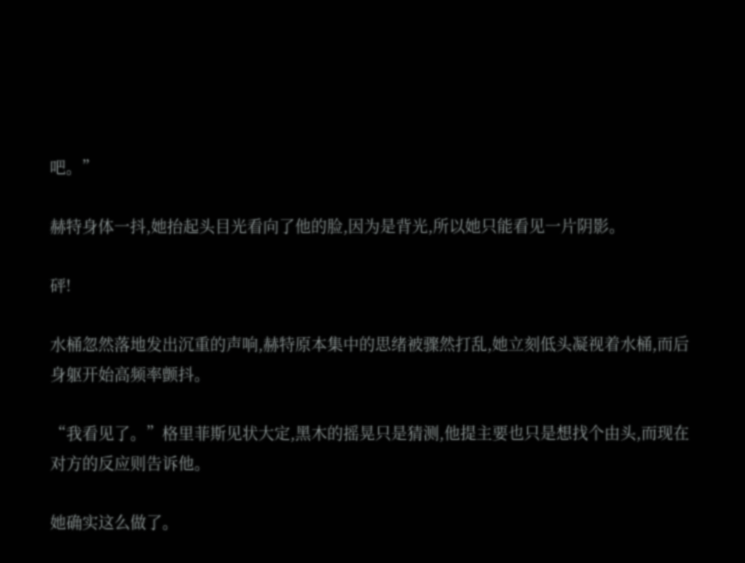吧。”

赫特身体一抖,她抬起头目光看向了他的脸,因为是背光,所以她只能看见一片阴影。

砰!

水桶忽然落地发出沉重的声响,赫特原本集中的思绪被骤然打乱,她立刻低头凝视着水桶,而后身躯开始高频率颤抖。

“我看见了。”格里菲斯见状大定,黑木的摇晃只是猜测,他提主要也只是想找个由头,而现在对方的反应则告诉他。

她确实这么做了。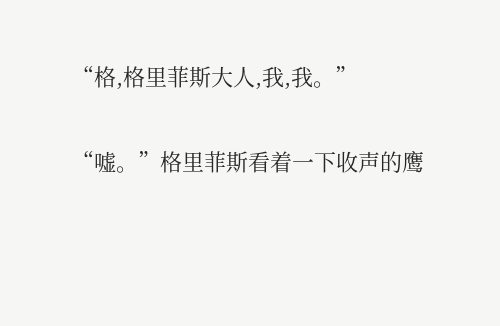“格,格里菲斯大人,我,我。”

“嘘。”格里菲斯看着一下收声的鹰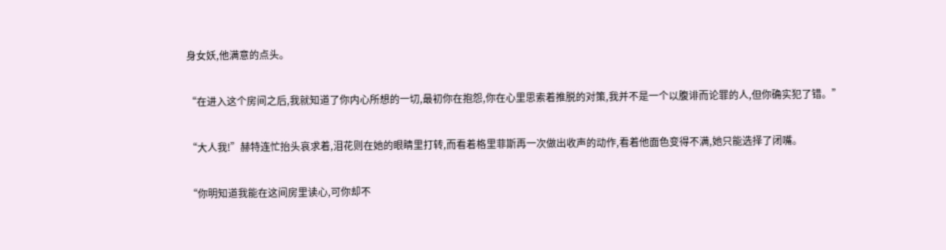身女妖,他满意的点头。

“在进入这个房间之后,我就知道了你内心所想的一切,最初你在抱怨,你在心里思索着推脱的对策,我并不是一个以腹诽而论罪的人,但你确实犯了错。”

“大人我!”赫特连忙抬头哀求着,泪花则在她的眼睛里打转,而看着格里菲斯再一次做出收声的动作,看着他面色变得不满,她只能选择了闭嘴。

“你明知道我能在这间房里读心,可你却不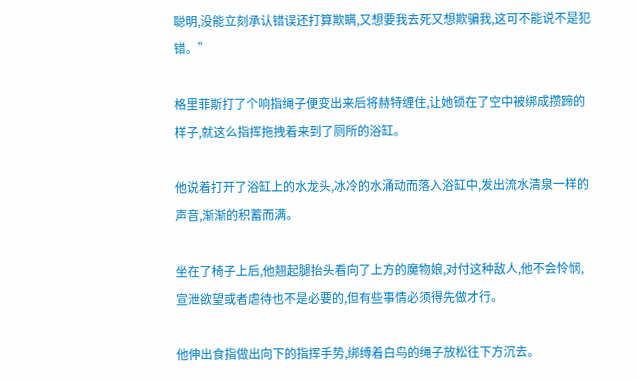聪明,没能立刻承认错误还打算欺瞒,又想要我去死又想欺骗我,这可不能说不是犯错。”

格里菲斯打了个响指绳子便变出来后将赫特缠住,让她锁在了空中被绑成攒蹄的样子,就这么指挥拖拽着来到了厕所的浴缸。

他说着打开了浴缸上的水龙头,冰冷的水涌动而落入浴缸中,发出流水清泉一样的声音,渐渐的积蓄而满。

坐在了椅子上后,他翘起腿抬头看向了上方的魔物娘,对付这种敌人,他不会怜悯,宣泄欲望或者虐待也不是必要的,但有些事情必须得先做才行。

他伸出食指做出向下的指挥手势,绑缚着白鸟的绳子放松往下方沉去。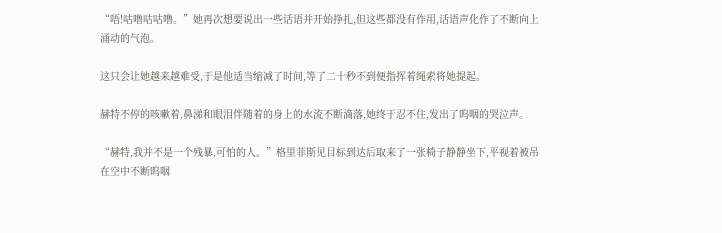“唔!咕噜咕咕噜。”她再次想要说出一些话语并开始挣扎,但这些都没有作用,话语声化作了不断向上涌动的气泡。

这只会让她越来越难受,于是他适当缩减了时间,等了二十秒不到便指挥着绳索将她提起。

赫特不停的咳嗽着,鼻涕和眼泪伴随着的身上的水流不断滴落,她终于忍不住,发出了呜咽的哭泣声。

“赫特,我并不是一个残暴,可怕的人。”格里菲斯见目标到达后取来了一张椅子静静坐下,平视着被吊在空中不断呜咽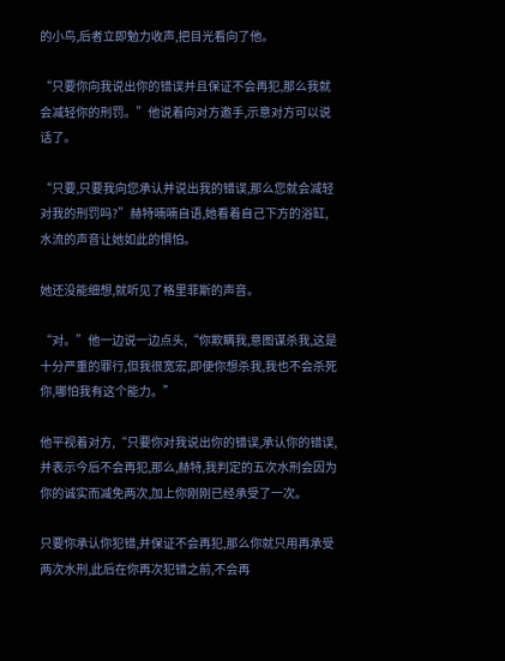的小鸟,后者立即勉力收声,把目光看向了他。

“只要你向我说出你的错误并且保证不会再犯,那么我就会减轻你的刑罚。”他说着向对方邀手,示意对方可以说话了。

“只要,只要我向您承认并说出我的错误,那么您就会减轻对我的刑罚吗?”赫特喃喃自语,她看着自己下方的浴缸,水流的声音让她如此的惧怕。

她还没能细想,就听见了格里菲斯的声音。

“对。”他一边说一边点头,“你欺瞒我,意图谋杀我,这是十分严重的罪行,但我很宽宏,即便你想杀我,我也不会杀死你,哪怕我有这个能力。”

他平视着对方,“只要你对我说出你的错误,承认你的错误,并表示今后不会再犯,那么,赫特,我判定的五次水刑会因为你的诚实而减免两次,加上你刚刚已经承受了一次。

只要你承认你犯错,并保证不会再犯,那么你就只用再承受两次水刑,此后在你再次犯错之前,不会再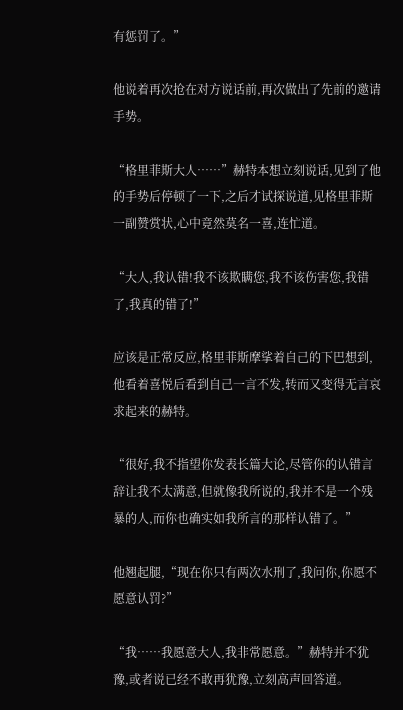有惩罚了。”

他说着再次抢在对方说话前,再次做出了先前的邀请手势。

“格里菲斯大人……”赫特本想立刻说话,见到了他的手势后停顿了一下,之后才试探说道,见格里菲斯一副赞赏状,心中竟然莫名一喜,连忙道。

“大人,我认错!我不该欺瞒您,我不该伤害您,我错了,我真的错了!”

应该是正常反应,格里菲斯摩挲着自己的下巴想到,他看着喜悦后看到自己一言不发,转而又变得无言哀求起来的赫特。

“很好,我不指望你发表长篇大论,尽管你的认错言辞让我不太满意,但就像我所说的,我并不是一个残暴的人,而你也确实如我所言的那样认错了。”

他翘起腿,“现在你只有两次水刑了,我问你,你愿不愿意认罚?”

“我……我愿意大人,我非常愿意。”赫特并不犹豫,或者说已经不敢再犹豫,立刻高声回答道。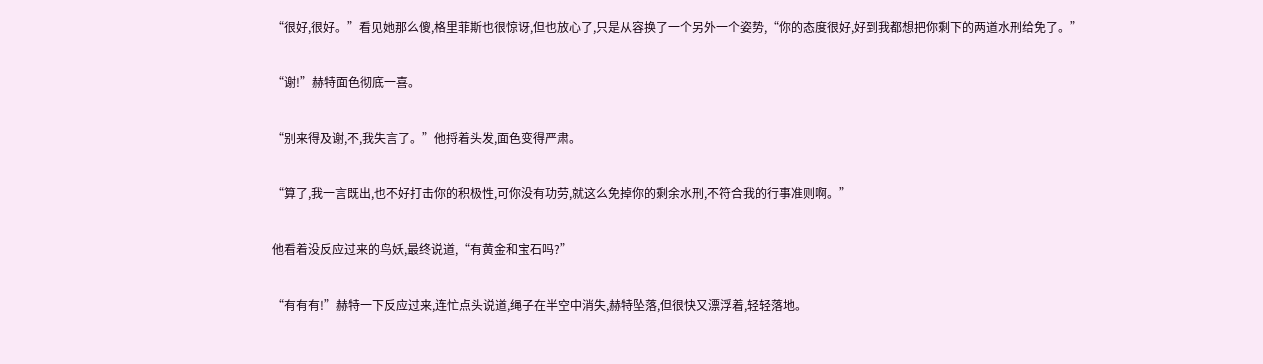“很好,很好。”看见她那么傻,格里菲斯也很惊讶,但也放心了,只是从容换了一个另外一个姿势,“你的态度很好,好到我都想把你剩下的两道水刑给免了。”

“谢!”赫特面色彻底一喜。

“别来得及谢,不,我失言了。”他捋着头发,面色变得严肃。

“算了,我一言既出,也不好打击你的积极性,可你没有功劳,就这么免掉你的剩余水刑,不符合我的行事准则啊。”

他看着没反应过来的鸟妖,最终说道,“有黄金和宝石吗?”

“有有有!”赫特一下反应过来,连忙点头说道,绳子在半空中消失,赫特坠落,但很快又漂浮着,轻轻落地。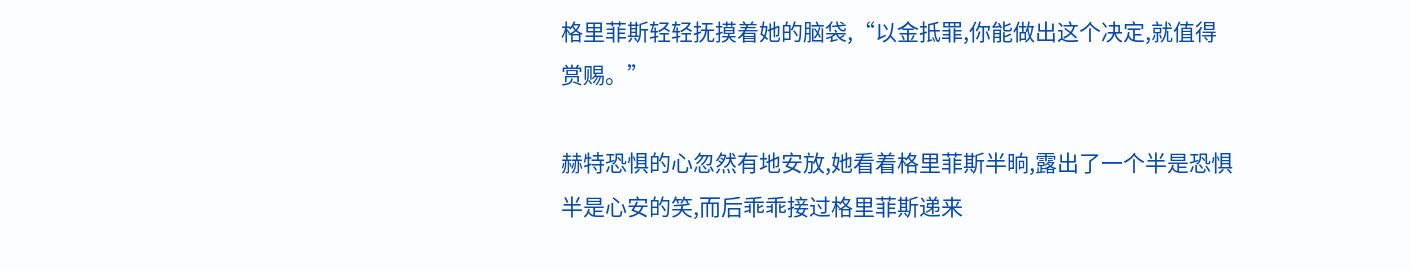格里菲斯轻轻抚摸着她的脑袋,“以金抵罪,你能做出这个决定,就值得赏赐。”

赫特恐惧的心忽然有地安放,她看着格里菲斯半晌,露出了一个半是恐惧半是心安的笑,而后乖乖接过格里菲斯递来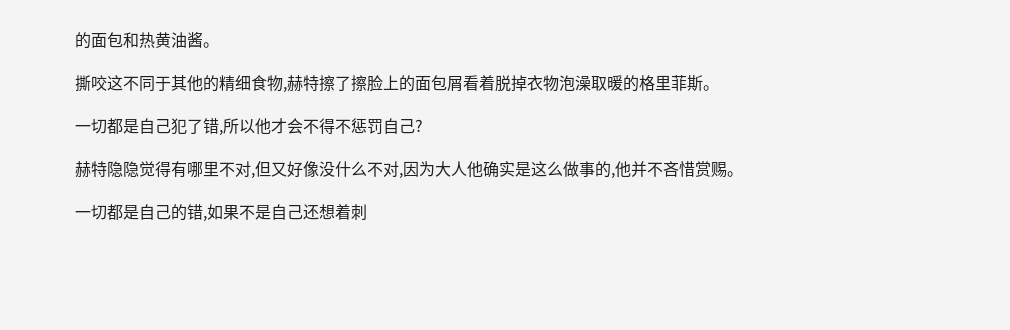的面包和热黄油酱。

撕咬这不同于其他的精细食物,赫特擦了擦脸上的面包屑看着脱掉衣物泡澡取暖的格里菲斯。

一切都是自己犯了错,所以他才会不得不惩罚自己?

赫特隐隐觉得有哪里不对,但又好像没什么不对,因为大人他确实是这么做事的,他并不吝惜赏赐。

一切都是自己的错,如果不是自己还想着刺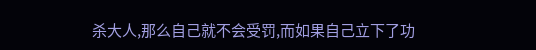杀大人,那么自己就不会受罚,而如果自己立下了功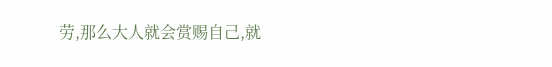劳,那么大人就会赏赐自己,就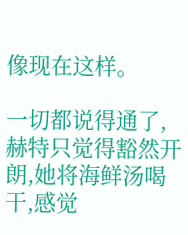像现在这样。

一切都说得通了,赫特只觉得豁然开朗,她将海鲜汤喝干,感觉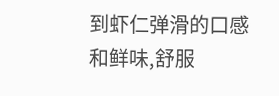到虾仁弹滑的口感和鲜味,舒服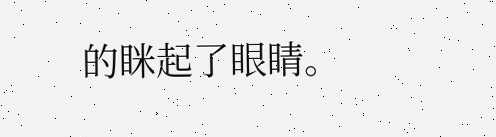的眯起了眼睛。